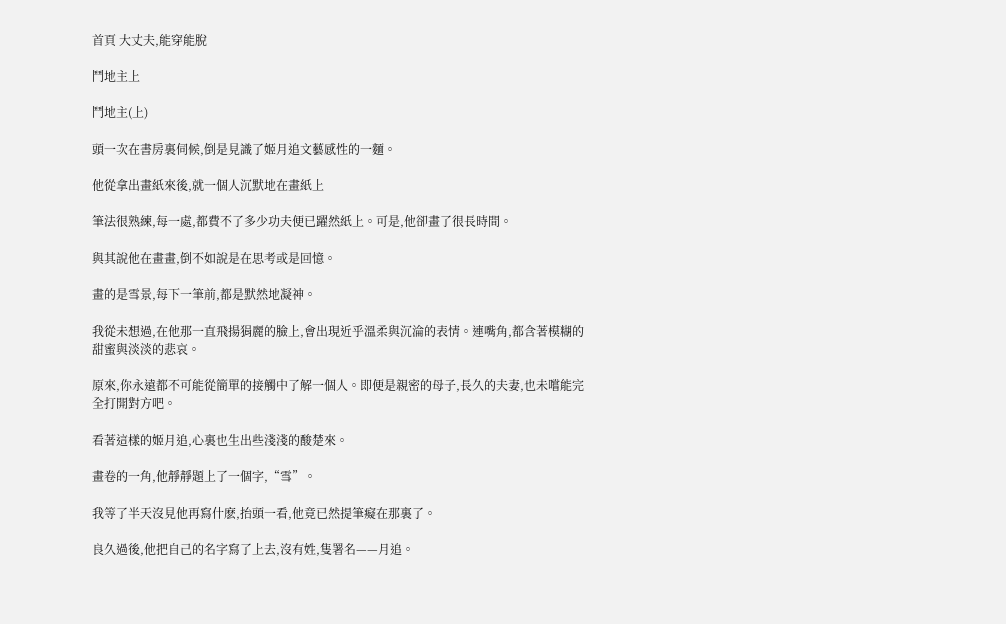首頁 大丈夫,能穿能脫

鬥地主上

鬥地主(上)

頭一次在書房裏伺候,倒是見識了姬月追文藝感性的一麵。

他從拿出畫紙來後,就一個人沉默地在畫紙上

筆法很熟練,每一處,都費不了多少功夫便已躍然紙上。可是,他卻畫了很長時間。

與其說他在畫畫,倒不如說是在思考或是回憶。

畫的是雪景,每下一筆前,都是默然地凝神。

我從未想過,在他那一直飛揚狷麗的臉上,會出現近乎溫柔與沉淪的表情。連嘴角,都含著模糊的甜蜜與淡淡的悲哀。

原來,你永遠都不可能從簡單的接觸中了解一個人。即便是親密的母子,長久的夫妻,也未嚐能完全打開對方吧。

看著這樣的姬月追,心裏也生出些淺淺的酸楚來。

畫卷的一角,他靜靜題上了一個字,“雪”。

我等了半天沒見他再寫什麽,抬頭一看,他竟已然提筆癡在那裏了。

良久過後,他把自己的名字寫了上去,沒有姓,隻署名——月追。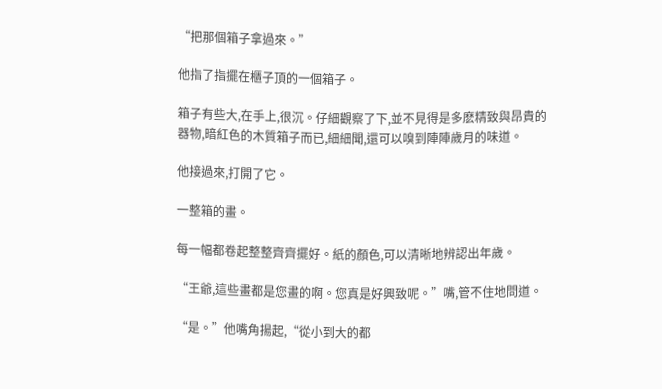“把那個箱子拿過來。”

他指了指擺在櫃子頂的一個箱子。

箱子有些大,在手上,很沉。仔細觀察了下,並不見得是多麽精致與昂貴的器物,暗紅色的木質箱子而已,細細聞,還可以嗅到陣陣歲月的味道。

他接過來,打開了它。

一整箱的畫。

每一幅都卷起整整齊齊擺好。紙的顏色,可以清晰地辨認出年歲。

“王爺,這些畫都是您畫的啊。您真是好興致呢。”嘴,管不住地問道。

“是。”他嘴角揚起,“從小到大的都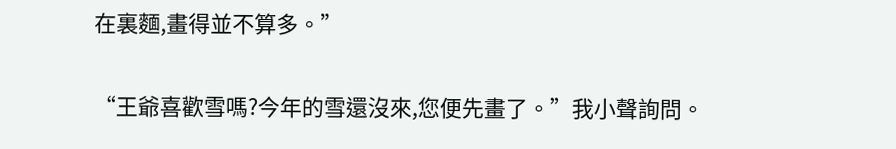在裏麵,畫得並不算多。”

“王爺喜歡雪嗎?今年的雪還沒來,您便先畫了。”我小聲詢問。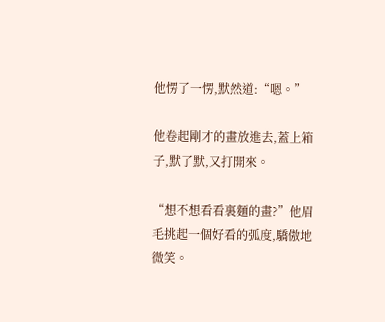他愣了一愣,默然道:“嗯。”

他卷起剛才的畫放進去,蓋上箱子,默了默,又打開來。

“想不想看看裏麵的畫?”他眉毛挑起一個好看的弧度,驕傲地微笑。